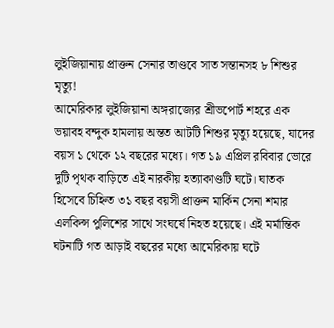লুইজিয়ানায় প্রাক্তন সেনার তাণ্ডবে সাত সন্তানসহ ৮ শিশুর মৃত্যু!
আমেরিকার লুইজিয়ানা অঙ্গরাজ্যের শ্রীভপোর্ট শহরে এক ভয়াবহ বন্দুক হামলায় অন্তত আটটি শিশুর মৃত্যু হয়েছে, যাদের বয়স ১ থেকে ১২ বছরের মধ্যে। গত ১৯ এপ্রিল রবিবার ভোরে দুটি পৃথক বাড়িতে এই নারকীয় হত্যাকাণ্ডটি ঘটে। ঘাতক হিসেবে চিহ্নিত ৩১ বছর বয়সী প্রাক্তন মার্কিন সেনা শমার এলকিন্স পুলিশের সাথে সংঘর্ষে নিহত হয়েছে। এই মর্মান্তিক ঘটনাটি গত আড়াই বছরের মধ্যে আমেরিকায় ঘটে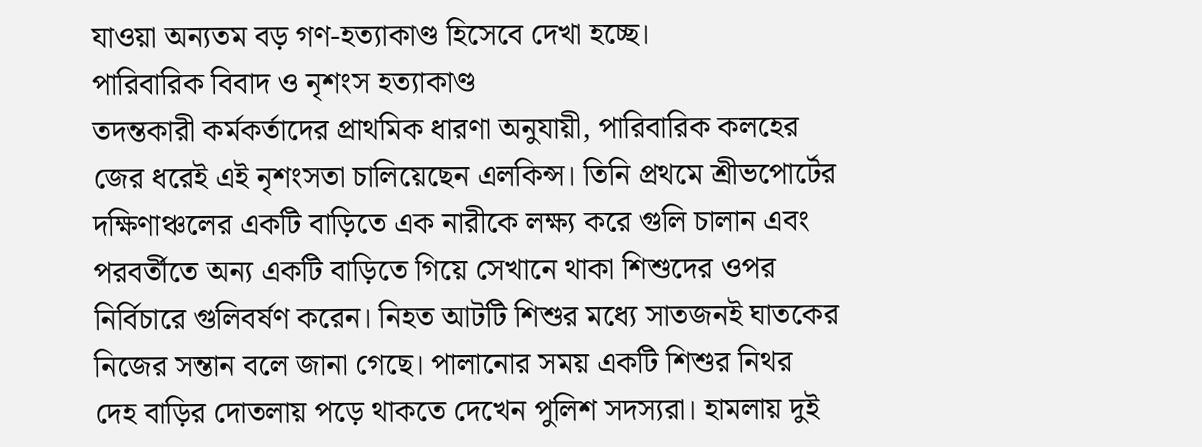যাওয়া অন্যতম বড় গণ-হত্যাকাণ্ড হিসেবে দেখা হচ্ছে।
পারিবারিক বিবাদ ও নৃশংস হত্যাকাণ্ড
তদন্তকারী কর্মকর্তাদের প্রাথমিক ধারণা অনুযায়ী, পারিবারিক কলহের জের ধরেই এই নৃশংসতা চালিয়েছেন এলকিন্স। তিনি প্রথমে শ্রীভপোর্টের দক্ষিণাঞ্চলের একটি বাড়িতে এক নারীকে লক্ষ্য করে গুলি চালান এবং পরবর্তীতে অন্য একটি বাড়িতে গিয়ে সেখানে থাকা শিশুদের ওপর নির্বিচারে গুলিবর্ষণ করেন। নিহত আটটি শিশুর মধ্যে সাতজনই ঘাতকের নিজের সন্তান বলে জানা গেছে। পালানোর সময় একটি শিশুর নিথর দেহ বাড়ির দোতলায় পড়ে থাকতে দেখেন পুলিশ সদস্যরা। হামলায় দুই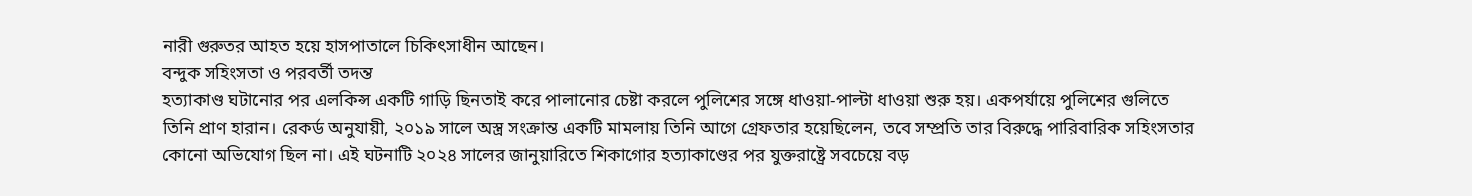নারী গুরুতর আহত হয়ে হাসপাতালে চিকিৎসাধীন আছেন।
বন্দুক সহিংসতা ও পরবর্তী তদন্ত
হত্যাকাণ্ড ঘটানোর পর এলকিন্স একটি গাড়ি ছিনতাই করে পালানোর চেষ্টা করলে পুলিশের সঙ্গে ধাওয়া-পাল্টা ধাওয়া শুরু হয়। একপর্যায়ে পুলিশের গুলিতে তিনি প্রাণ হারান। রেকর্ড অনুযায়ী, ২০১৯ সালে অস্ত্র সংক্রান্ত একটি মামলায় তিনি আগে গ্রেফতার হয়েছিলেন, তবে সম্প্রতি তার বিরুদ্ধে পারিবারিক সহিংসতার কোনো অভিযোগ ছিল না। এই ঘটনাটি ২০২৪ সালের জানুয়ারিতে শিকাগোর হত্যাকাণ্ডের পর যুক্তরাষ্ট্রে সবচেয়ে বড়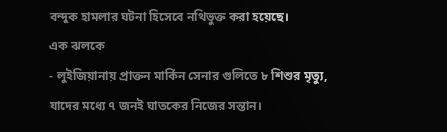বন্দুক হামলার ঘটনা হিসেবে নথিভুক্ত করা হয়েছে।
এক ঝলকে
- লুইজিয়ানায় প্রাক্তন মার্কিন সেনার গুলিতে ৮ শিশুর মৃত্যু, যাদের মধ্যে ৭ জনই ঘাতকের নিজের সন্তান।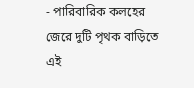- পারিবারিক কলহের জেরে দুটি পৃথক বাড়িতে এই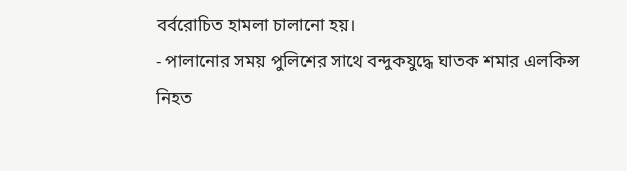বর্বরোচিত হামলা চালানো হয়।
- পালানোর সময় পুলিশের সাথে বন্দুকযুদ্ধে ঘাতক শমার এলকিন্স নিহত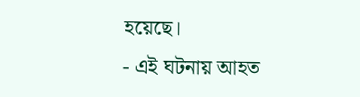হয়েছে।
- এই ঘটনায় আহত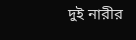দুই নারীর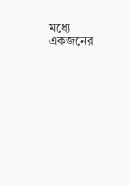মধ্যে একজনের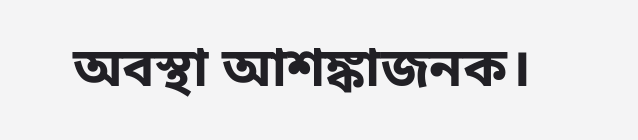অবস্থা আশঙ্কাজনক।